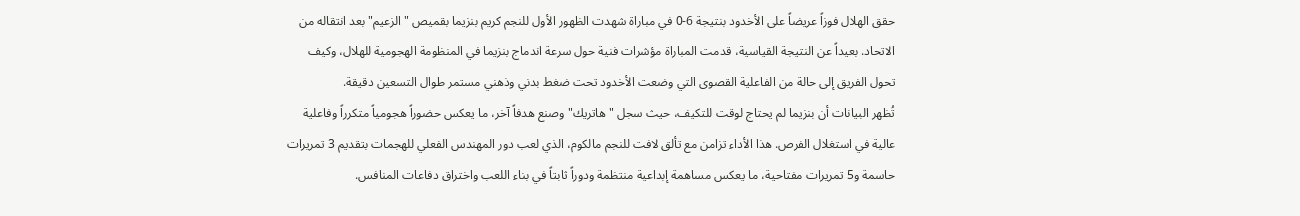حقق الهلال فوزاً عريضاً على الأخدود بنتيجة 6-0 في مباراة شهدت الظهور الأول للنجم كريم بنزيما بقميص "الزعيم" بعد انتقاله من الاتحاد. بعيداً عن النتيجة القياسية، قدمت المباراة مؤشرات فنية حول سرعة اندماج بنزيما في المنظومة الهجومية للهلال، وكيف تحول الفريق إلى حالة من الفاعلية القصوى التي وضعت الأخدود تحت ضغط بدني وذهني مستمر طوال التسعين دقيقة.
تُظهر البيانات أن بنزيما لم يحتاج لوقت للتكيف، حيث سجل "هاتريك" وصنع هدفاً آخر، ما يعكس حضوراً هجومياً متكرراً وفاعلية عالية في استغلال الفرص. هذا الأداء تزامن مع تألق لافت للنجم مالكوم، الذي لعب دور المهندس الفعلي للهجمات بتقديم 3 تمريرات حاسمة و5 تمريرات مفتاحية، ما يعكس مساهمة إبداعية منتظمة ودوراً ثابتاً في بناء اللعب واختراق دفاعات المنافس.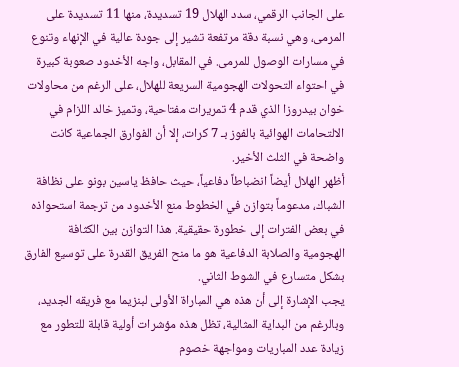على الجانب الرقمي، سدد الهلال 19 تسديدة، منها 11 تسديدة على المرمى، وهي نسبة دقة مرتفعة تشير إلى جودة عالية في الإنهاء وتنوع في مسارات الوصول للمرمى. في المقابل، واجه الأخدود صعوبة كبيرة في احتواء التحولات الهجومية السريعة للهلال، على الرغم من محاولات خوان بيدروزا الذي قدم 4 تمريرات مفتاحية، وتميز خالد اللزام في الالتحامات الهوائية بالفوز بـ 7 كرات، إلا أن الفوارق الجماعية كانت واضحة في الثلث الأخير.
أظهر الهلال أيضاً انضباطاً دفاعياً، حيث حافظ ياسين بونو على نظافة الشباك، مدعوماً بتوازن في الخطوط منع الأخدود من ترجمة استحواذه في بعض الفترات إلى خطورة حقيقية. هذا التوازن بين الكثافة الهجومية والصلابة الدفاعية هو ما منح الفريق القدرة على توسيع الفارق بشكل متسارع في الشوط الثاني.
يجب الإشارة إلى أن هذه هي المباراة الأولى لبنزيما مع فريقه الجديد، وبالرغم من البداية المثالية، تظل هذه مؤشرات أولية قابلة للتطور مع زيادة عدد المباريات ومواجهة خصوم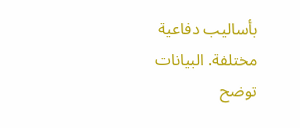بأساليب دفاعية مختلفة. البيانات توضح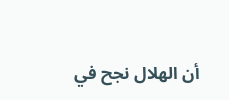أن الهلال نجح في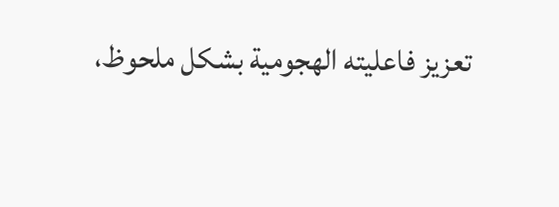تعزيز فاعليته الهجومية بشكل ملحوظ،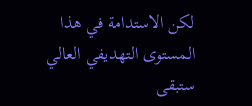لكن الاستدامة في هذا المستوى التهديفي العالي ستبقى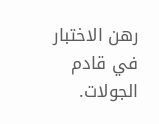رهن الاختبار في قادم الجولات.